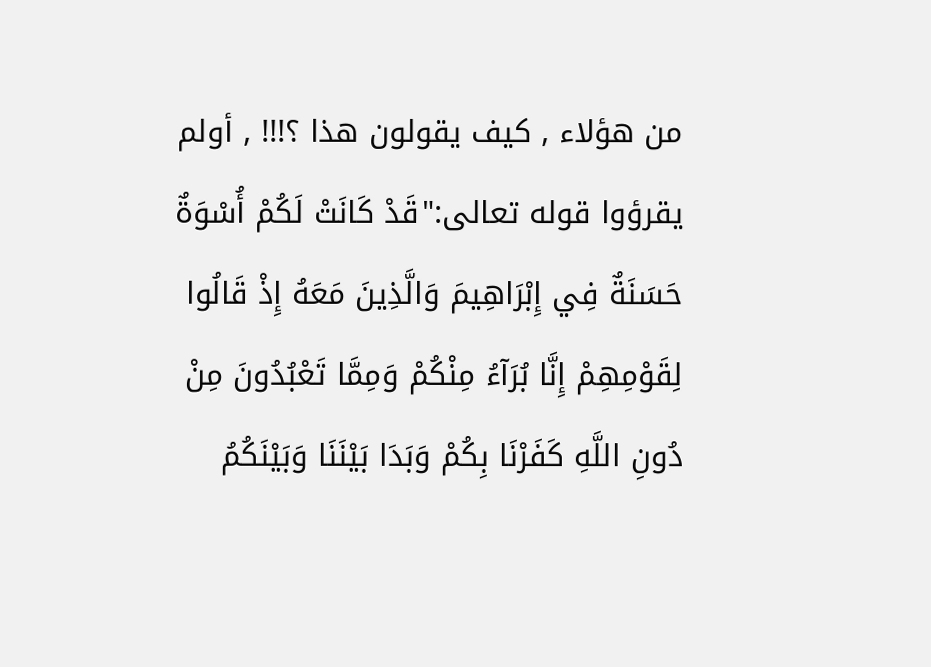من هؤلاء , كيف يقولون هذا ؟!!! , أولم يقرؤوا قوله تعالى:"قَدْ كَانَتْ لَكُمْ أُسْوَةٌ حَسَنَةٌ فِي إِبْرَاهِيمَ وَالَّذِينَ مَعَهُ إِذْ قَالُوا لِقَوْمِهِمْ إِنَّا بُرَآءُ مِنْكُمْ وَمِمَّا تَعْبُدُونَ مِنْ دُونِ اللَّهِ كَفَرْنَا بِكُمْ وَبَدَا بَيْنَنَا وَبَيْنَكُمُ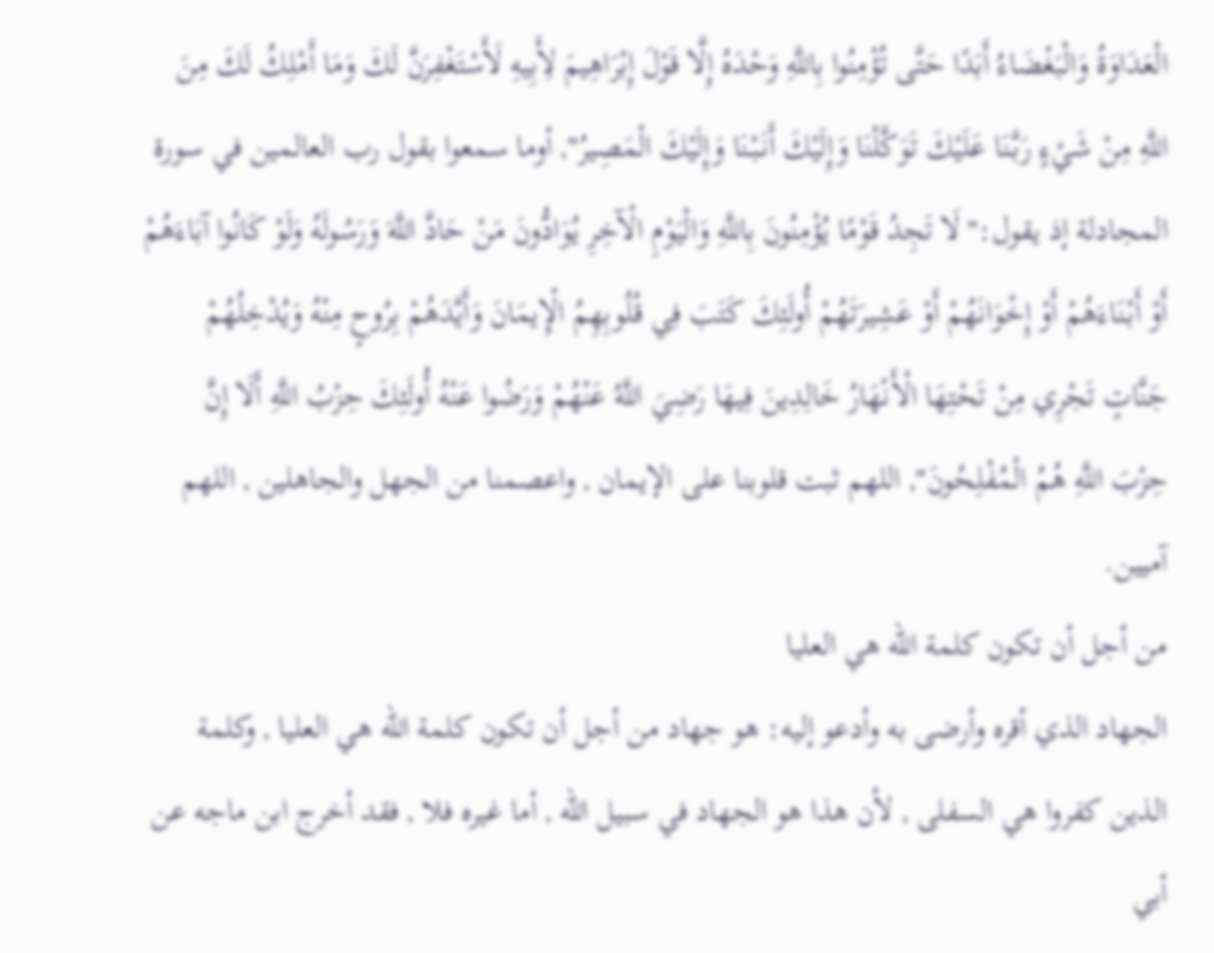الْعَدَاوَةُ وَالْبَغْضَاءُ أَبَدًا حَتَّى تُؤْمِنُوا بِاللَّهِ وَحْدَهُ إِلَّا قَوْلَ إِبْرَاهِيمَ لِأَبِيهِ لَأَسْتَغْفِرَنَّ لَكَ وَمَا أَمْلِكُ لَكَ مِنَ اللَّهِ مِنْ شَيْءٍ رَبَّنَا عَلَيْكَ تَوَكَّلْنَا وَإِلَيْكَ أَنَبْنَا وَإِلَيْكَ الْمَصِيرُ", أوما سمعوا بقول رب العالمين في سورة المجادلة إذ يقول:"لَا تَجِدُ قَوْمًا يُؤْمِنُونَ بِاللَّهِ وَالْيَوْمِ الْآخِرِ يُوَادُّونَ مَنْ حَادَّ اللَّهَ وَرَسُولَهُ وَلَوْ كَانُوا آبَاءَهُمْ أَوْ أَبْنَاءَهُمْ أَوْ إِخْوَانَهُمْ أَوْ عَشِيرَتَهُمْ أُولَئِكَ كَتَبَ فِي قُلُوبِهِمُ الْإِيمَانَ وَأَيَّدَهُمْ بِرُوحٍ مِنْهُ وَيُدْخِلُهُمْ جَنَّاتٍ تَجْرِي مِنْ تَحْتِهَا الْأَنْهَارُ خَالِدِينَ فِيهَا رَضِيَ اللَّهُ عَنْهُمْ وَرَضُوا عَنْهُ أُولَئِكَ حِزْبُ اللَّهِ أَلَا إِنَّ حِزْبَ اللَّهِ هُمُ الْمُفْلِحُونَ", اللهم ثبت قلوبنا على الإيمان , واعصمنا من الجهل والجاهلين , اللهم آميين.
من أجل أن تكون كلمة الله هي العليا
الجهاد الذي أقره وأرضى به وأدعو إليه: هو جهاد من أجل أن تكون كلمة الله هي العليا , وكلمة الذين كفروا هي السفلى , لأن هذا هو الجهاد في سبيل الله , أما غيره فلا , فقد أخرج ابن ماجه عن أبي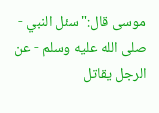موسى قال:"سئل النبي - صلى الله عليه وسلم - عن الرجل يقاتل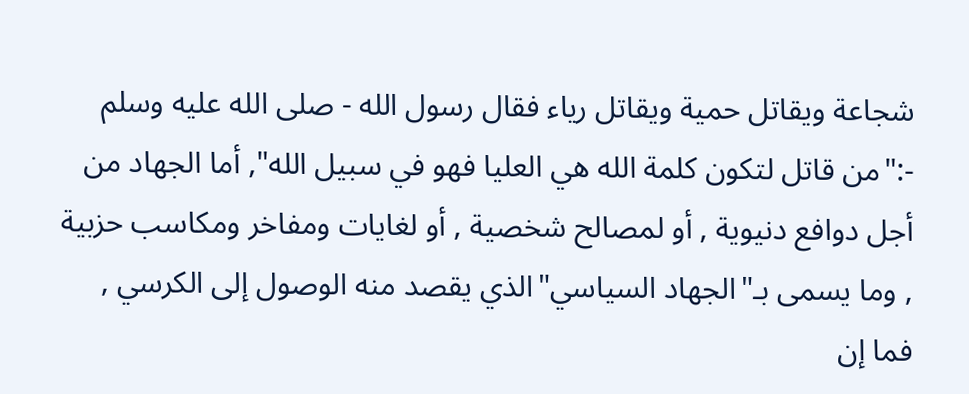شجاعة ويقاتل حمية ويقاتل رياء فقال رسول الله - صلى الله عليه وسلم -:"من قاتل لتكون كلمة الله هي العليا فهو في سبيل الله", أما الجهاد من أجل دوافع دنيوية , أو لمصالح شخصية , أو لغايات ومفاخر ومكاسب حزبية , وما يسمى بـ"الجهاد السياسي"الذي يقصد منه الوصول إلى الكرسي , فما إن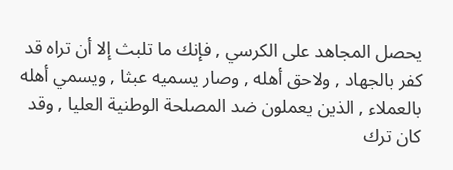يحصل المجاهد على الكرسي , فإنك ما تلبث إلا أن تراه قد كفر بالجهاد , ولاحق أهله , وصار يسميه عبثا , ويسمي أهله بالعملاء , الذين يعملون ضد المصلحة الوطنية العليا , وقد كان ترك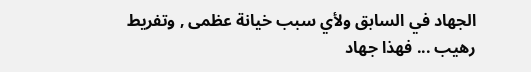الجهاد في السابق ولأي سبب خيانة عظمى , وتفريط رهيب ... فهذا جهاد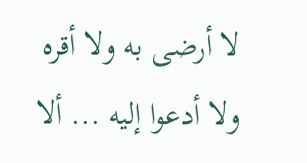لا أرضى به ولا أقره ولا أدعوا إليه ... ألا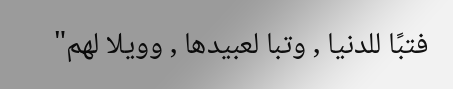فتبًا للدنيا , وتبا لعبيدها , وويلا لهم"